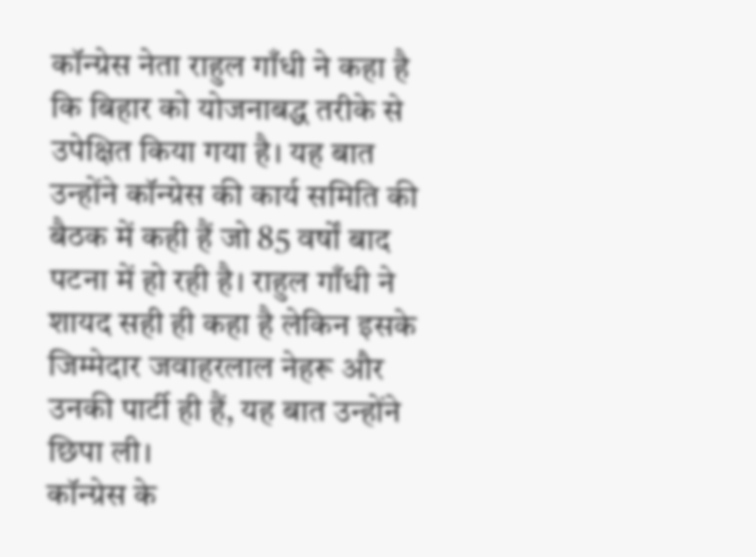कॉन्ग्रेस नेता राहुल गाँधी ने कहा है कि बिहार को योजनाबद्ध तरीके से उपेक्षित किया गया है। यह बात उन्होंने कॉन्ग्रेस की कार्य समिति की बैठक में कही हैं जो 85 वर्षों बाद पटना में हो रही है। राहुल गाँधी ने शायद सही ही कहा है लेकिन इसके जिम्मेदार जवाहरलाल नेहरू और उनकी पार्टी ही हैं, यह बात उन्होंने छिपा ली।
कॉन्ग्रेस के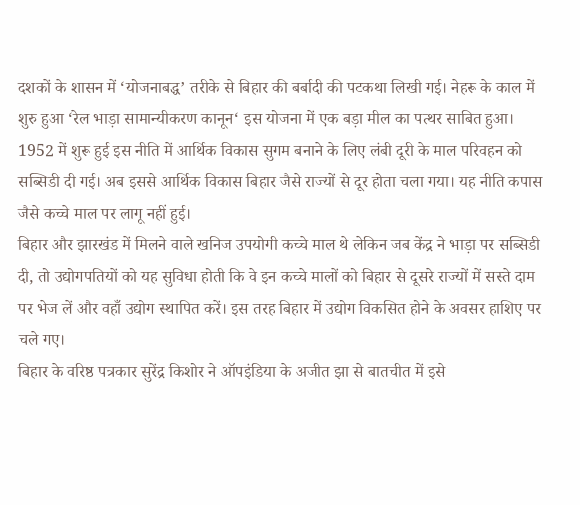दशकों के शासन में ‘योजनाबद्ध’ तरीके से बिहार की बर्बादी की पटकथा लिखी गई। नेहरू के काल में शुरु हुआ ‘रेल भाड़ा सामान्यीकरण कानून‘ इस योजना में एक बड़ा मील का पत्थर साबित हुआ।
1952 में शुरू हुई इस नीति में आर्थिक विकास सुगम बनाने के लिए लंबी दूरी के माल परिवहन को सब्सिडी दी गई। अब इससे आर्थिक विकास बिहार जैसे राज्यों से दूर होता चला गया। यह नीति कपास जैसे कच्चे माल पर लागू नहीं हुई।
बिहार और झारखंड में मिलने वाले खनिज उपयोगी कच्चे माल थे लेकिन जब केंद्र ने भाड़ा पर सब्सिडी दी, तो उद्योगपतियों को यह सुविधा होती कि वे इन कच्चे मालों को बिहार से दूसरे राज्यों में सस्ते दाम पर भेज लें और वहाँ उद्योग स्थापित करें। इस तरह बिहार में उद्योग विकसित होने के अवसर हाशिए पर चले गए।
बिहार के वरिष्ठ पत्रकार सुरेंद्र किशोर ने ऑपइंडिया के अजीत झा से बातचीत में इसे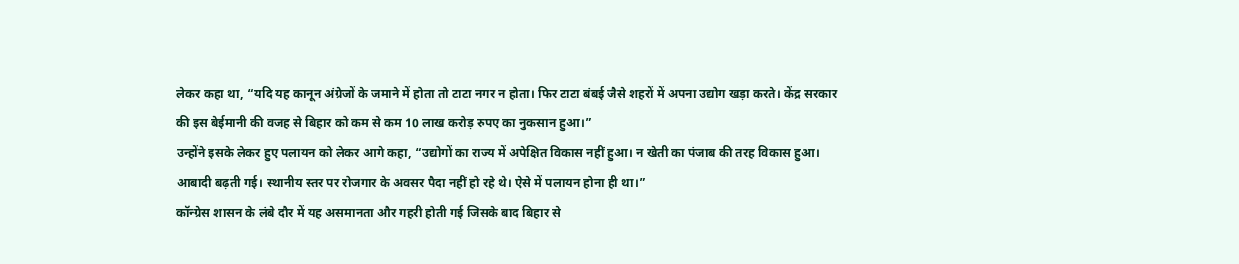लेकर कहा था, “यदि यह कानून अंग्रेजों के जमाने में होता तो टाटा नगर न होता। फिर टाटा बंबई जैसे शहरों में अपना उद्योग खड़ा करते। केंद्र सरकार की इस बेईमानी की वजह से बिहार को कम से कम 10 लाख करोड़ रुपए का नुकसान हुआ।”
उन्होंने इसके लेकर हुए पलायन को लेकर आगे कहा, “उद्योगों का राज्य में अपेक्षित विकास नहीं हुआ। न खेती का पंजाब की तरह विकास हुआ। आबादी बढ़ती गई। स्थानीय स्तर पर रोजगार के अवसर पैदा नहीं हो रहे थे। ऐसे में पलायन होना ही था।”
कॉन्ग्रेस शासन के लंबे दौर में यह असमानता और गहरी होती गई जिसके बाद बिहार से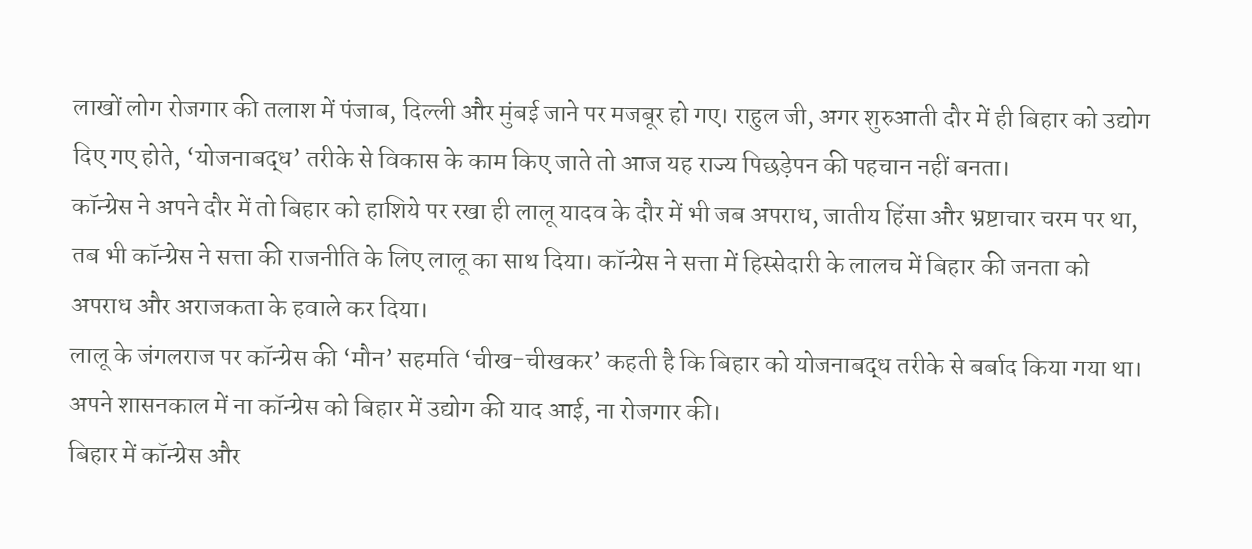लाखों लोग रोजगार की तलाश में पंजाब, दिल्ली और मुंबई जाने पर मजबूर हो गए। राहुल जी, अगर शुरुआती दौर में ही बिहार को उद्योग दिए गए होते, ‘योजनाबद्ध’ तरीके से विकास के काम किए जाते तो आज यह राज्य पिछड़ेपन की पहचान नहीं बनता।
कॉन्ग्रेस ने अपने दौर में तो बिहार को हाशिये पर रखा ही लालू यादव के दौर में भी जब अपराध, जातीय हिंसा और भ्रष्टाचार चरम पर था, तब भी कॉन्ग्रेस ने सत्ता की राजनीति के लिए लालू का साथ दिया। कॉन्ग्रेस ने सत्ता में हिस्सेदारी के लालच में बिहार की जनता को अपराध और अराजकता के हवाले कर दिया।
लालू के जंगलराज पर कॉन्ग्रेस की ‘मौन’ सहमति ‘चीख-चीखकर’ कहती है कि बिहार को योजनाबद्ध तरीके से बर्बाद किया गया था। अपने शासनकाल में ना कॉन्ग्रेस को बिहार में उद्योग की याद आई, ना रोजगार की।
बिहार में कॉन्ग्रेस और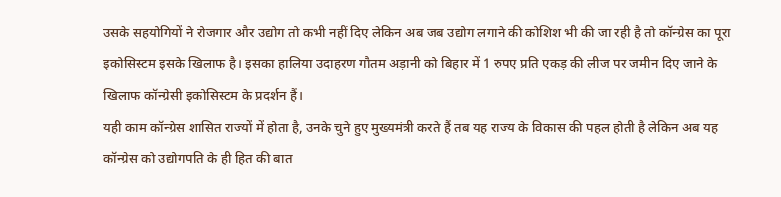उसके सहयोगियों ने रोजगार और उद्योग तो कभी नहीं दिए लेकिन अब जब उद्योग लगाने की कोशिश भी की जा रही है तो कॉन्ग्रेस का पूरा इकोसिस्टम इसके खिलाफ है। इसका हालिया उदाहरण गौतम अड़ानी को बिहार में 1 रुपए प्रति एकड़ की लीज पर जमीन दिए जाने के खिलाफ कॉन्ग्रेसी इकोसिस्टम के प्रदर्शन हैं।
यही काम कॉन्ग्रेस शासित राज्यों में होता है, उनके चुने हुए मुख्यमंत्री करते हैं तब यह राज्य के विकास की पहल होती है लेकिन अब यह कॉन्ग्रेस को उद्योगपति के ही हित की बात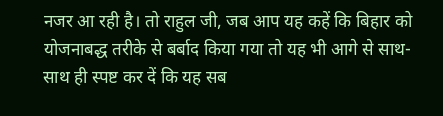नजर आ रही है। तो राहुल जी, जब आप यह कहें कि बिहार को योजनाबद्ध तरीके से बर्बाद किया गया तो यह भी आगे से साथ-साथ ही स्पष्ट कर दें कि यह सब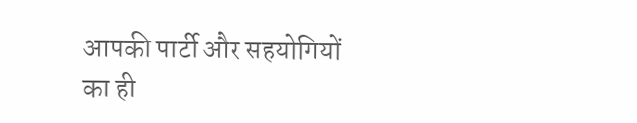आपकी पार्टी और सहयोगियों का ही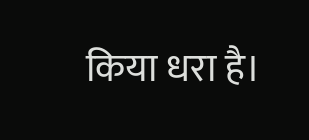किया धरा है।